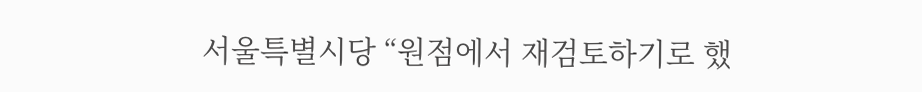서울특별시당 “원점에서 재검토하기로 했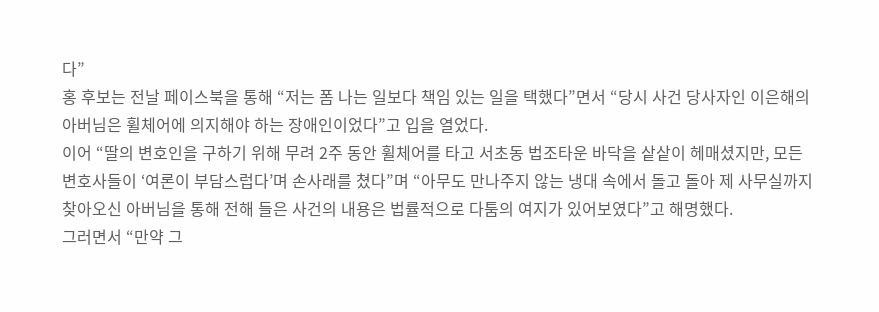다”
홍 후보는 전날 페이스북을 통해 “저는 폼 나는 일보다 책임 있는 일을 택했다”면서 “당시 사건 당사자인 이은해의 아버님은 휠체어에 의지해야 하는 장애인이었다”고 입을 열었다.
이어 “딸의 변호인을 구하기 위해 무려 2주 동안 휠체어를 타고 서초동 법조타운 바닥을 샅샅이 헤매셨지만, 모든 변호사들이 ‘여론이 부담스럽다’며 손사래를 쳤다”며 “아무도 만나주지 않는 냉대 속에서 돌고 돌아 제 사무실까지 찾아오신 아버님을 통해 전해 들은 사건의 내용은 법률적으로 다툼의 여지가 있어보였다”고 해명했다.
그러면서 “만약 그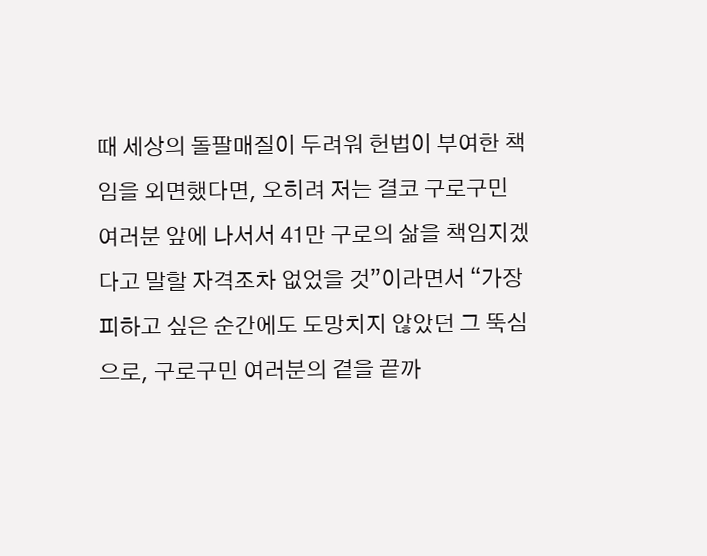때 세상의 돌팔매질이 두려워 헌법이 부여한 책임을 외면했다면, 오히려 저는 결코 구로구민 여러분 앞에 나서서 41만 구로의 삶을 책임지겠다고 말할 자격조차 없었을 것”이라면서 “가장 피하고 싶은 순간에도 도망치지 않았던 그 뚝심으로, 구로구민 여러분의 곁을 끝까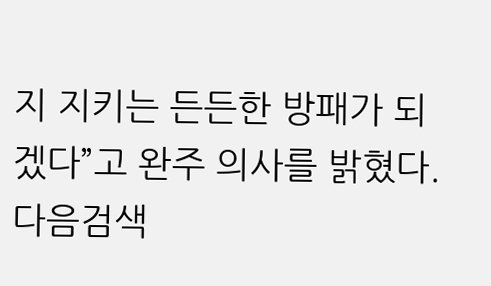지 지키는 든든한 방패가 되겠다”고 완주 의사를 밝혔다.
다음검색